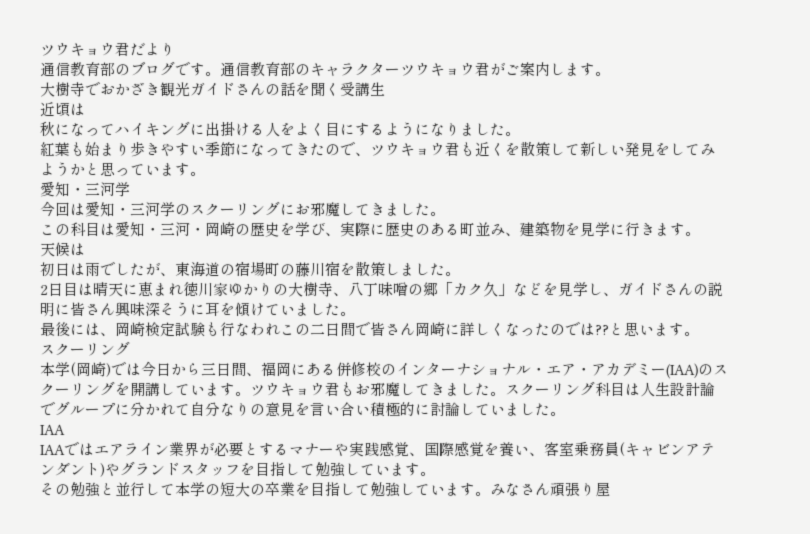ツウキョウ君だより
通信教育部のブログです。通信教育部のキャラクターツウキョウ君がご案内します。
大樹寺でおかざき観光ガイドさんの話を聞く受講生
近頃は
秋になってハイキングに出掛ける人をよく目にするようになりました。
紅葉も始まり歩きやすい季節になってきたので、ツウキョウ君も近くを散策して新しい発見をしてみようかと思っています。
愛知・三河学
今回は愛知・三河学のスクーリングにお邪魔してきました。
この科目は愛知・三河・岡崎の歴史を学び、実際に歴史のある町並み、建築物を見学に行きます。
天候は
初日は雨でしたが、東海道の宿場町の藤川宿を散策しました。
2日目は晴天に恵まれ徳川家ゆかりの大樹寺、八丁味噌の郷「カク久」などを見学し、ガイドさんの説明に皆さん興味深そうに耳を傾けていました。
最後には、岡崎検定試験も行なわれこの二日間で皆さん岡崎に詳しくなったのでは??と思います。
スクーリング
本学(岡崎)では今日から三日間、福岡にある併修校のインターナショナル・エア・アカデミー(IAA)のスクーリングを開講しています。ツウキョウ君もお邪魔してきました。スクーリング科目は人生設計論でグループに分かれて自分なりの意見を言い合い積極的に討論していました。
IAA
IAAではエアライン業界が必要とするマナーや実践感覚、国際感覚を養い、客室乗務員(キャビンアテンダント)やグランドスタッフを目指して勉強しています。
その勉強と並行して本学の短大の卒業を目指して勉強しています。みなさん頑張り屋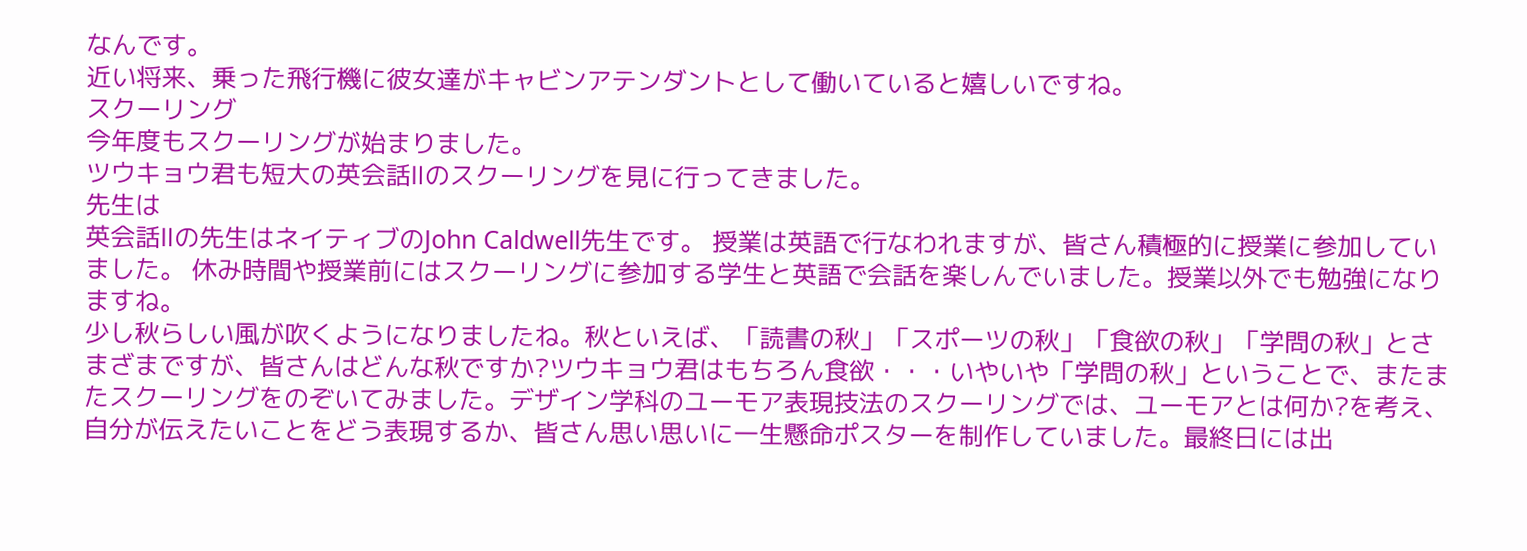なんです。
近い将来、乗った飛行機に彼女達がキャビンアテンダントとして働いていると嬉しいですね。
スクーリング
今年度もスクーリングが始まりました。
ツウキョウ君も短大の英会話Ⅱのスクーリングを見に行ってきました。
先生は
英会話Ⅱの先生はネイティブのJohn Caldwell先生です。 授業は英語で行なわれますが、皆さん積極的に授業に参加していました。 休み時間や授業前にはスクーリングに参加する学生と英語で会話を楽しんでいました。授業以外でも勉強になりますね。
少し秋らしい風が吹くようになりましたね。秋といえば、「読書の秋」「スポーツの秋」「食欲の秋」「学問の秋」とさまざまですが、皆さんはどんな秋ですか?ツウキョウ君はもちろん食欲・・・いやいや「学問の秋」ということで、またまたスクーリングをのぞいてみました。デザイン学科のユーモア表現技法のスクーリングでは、ユーモアとは何か?を考え、自分が伝えたいことをどう表現するか、皆さん思い思いに一生懸命ポスターを制作していました。最終日には出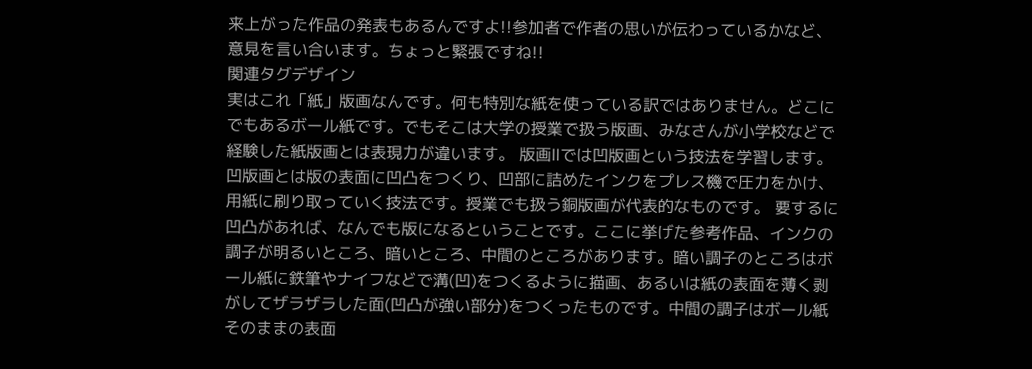来上がった作品の発表もあるんですよ!!参加者で作者の思いが伝わっているかなど、意見を言い合います。ちょっと緊張ですね!!
関連タグデザイン
実はこれ「紙」版画なんです。何も特別な紙を使っている訳ではありません。どこにでもあるボール紙です。でもそこは大学の授業で扱う版画、みなさんが小学校などで経験した紙版画とは表現力が違います。 版画Ⅱでは凹版画という技法を学習します。凹版画とは版の表面に凹凸をつくり、凹部に詰めたインクをプレス機で圧力をかけ、用紙に刷り取っていく技法です。授業でも扱う銅版画が代表的なものです。 要するに凹凸があれば、なんでも版になるということです。ここに挙げた参考作品、インクの調子が明るいところ、暗いところ、中間のところがあります。暗い調子のところはボール紙に鉄筆やナイフなどで溝(凹)をつくるように描画、あるいは紙の表面を薄く剥がしてザラザラした面(凹凸が強い部分)をつくったものです。中間の調子はボール紙そのままの表面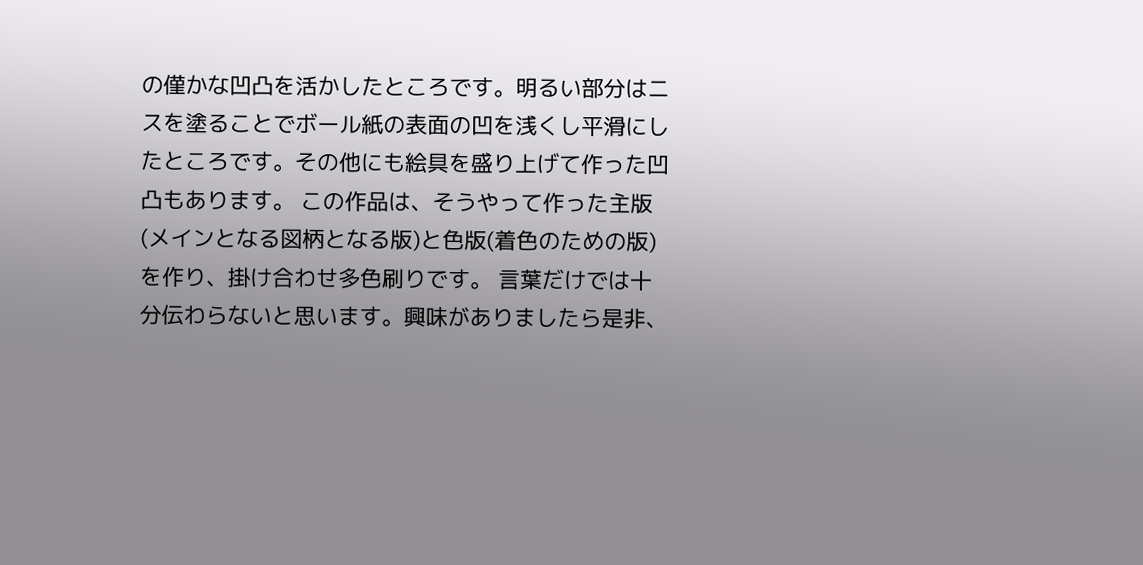の僅かな凹凸を活かしたところです。明るい部分はニスを塗ることでボール紙の表面の凹を浅くし平滑にしたところです。その他にも絵具を盛り上げて作った凹凸もあります。 この作品は、そうやって作った主版(メインとなる図柄となる版)と色版(着色のための版)を作り、掛け合わせ多色刷りです。 言葉だけでは十分伝わらないと思います。興味がありましたら是非、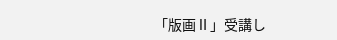「版画Ⅱ」受講し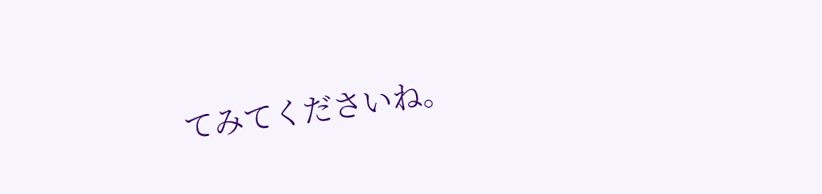てみてくださいね。